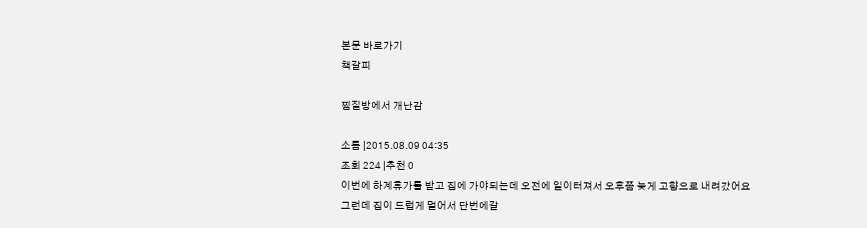본문 바로가기
책갈피

찜질방에서 개난감

소름 |2015.08.09 04:35
조회 224 |추천 0
이번에 하계휴가를 받고 집에 가야되는데 오전에 일이터져서 오후쯤 늦게 고향으로 내려갔어요
그런데 집이 드럽게 멀어서 단번에갈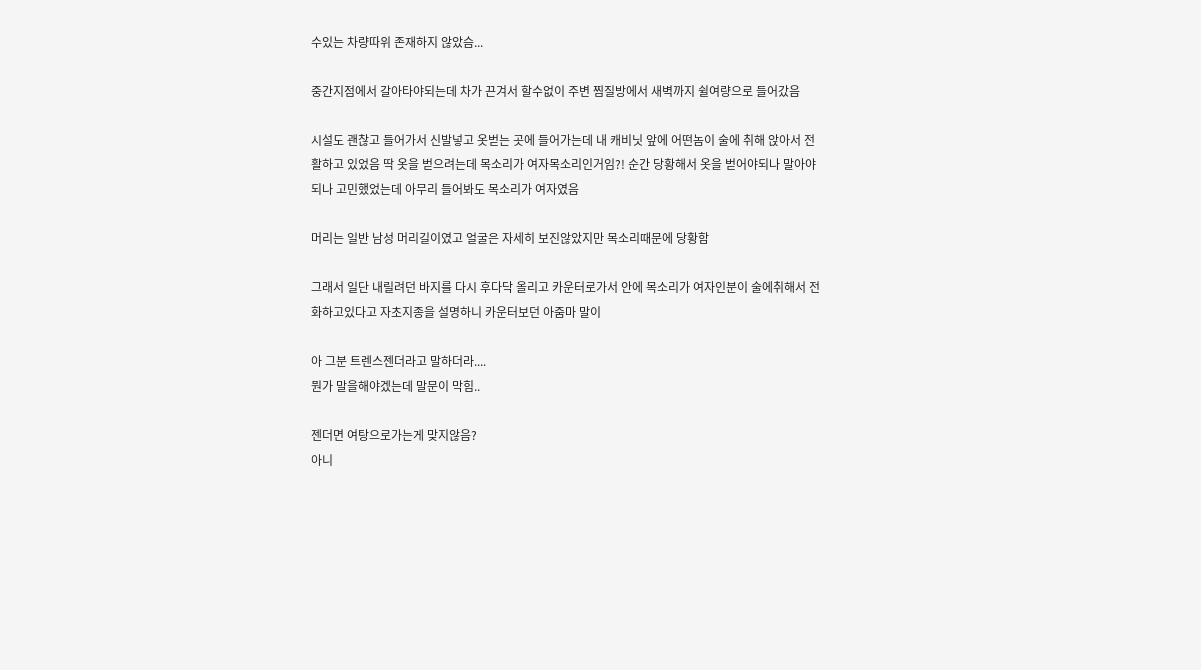수있는 차량따위 존재하지 않았슴...

중간지점에서 갈아타야되는데 차가 끈겨서 할수없이 주변 찜질방에서 새벽까지 쉴여량으로 들어갔음

시설도 괜찮고 들어가서 신발넣고 옷벋는 곳에 들어가는데 내 캐비닛 앞에 어떤놈이 술에 취해 앉아서 전활하고 있었음 딱 옷을 벋으려는데 목소리가 여자목소리인거임?! 순간 당황해서 옷을 벋어야되나 말아야되나 고민했었는데 아무리 들어봐도 목소리가 여자였음

머리는 일반 남성 머리길이였고 얼굴은 자세히 보진않았지만 목소리때문에 당황함

그래서 일단 내릴려던 바지를 다시 후다닥 올리고 카운터로가서 안에 목소리가 여자인분이 술에취해서 전화하고있다고 자초지종을 설명하니 카운터보던 아줌마 말이

아 그분 트렌스젠더라고 말하더라....
뭔가 말을해야겠는데 말문이 막힘..

젠더면 여탕으로가는게 맞지않음?
아니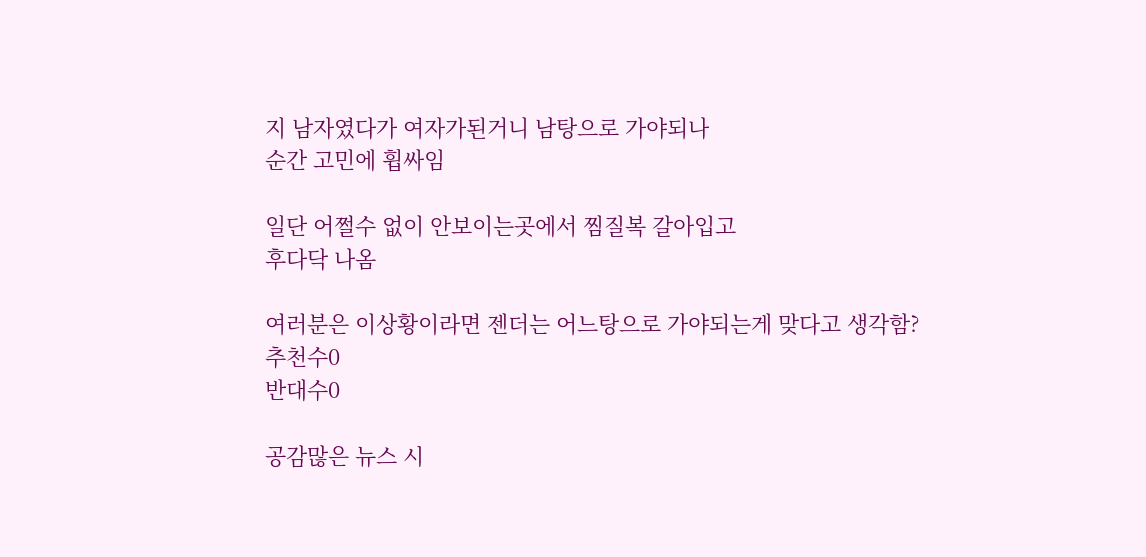지 남자였다가 여자가된거니 남탕으로 가야되나
순간 고민에 휩싸임

일단 어쩔수 없이 안보이는곳에서 찜질복 갈아입고
후다닥 나옴

여러분은 이상황이라면 젠더는 어느탕으로 가야되는게 맞다고 생각함?
추천수0
반대수0

공감많은 뉴스 시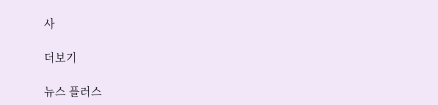사

더보기

뉴스 플러스